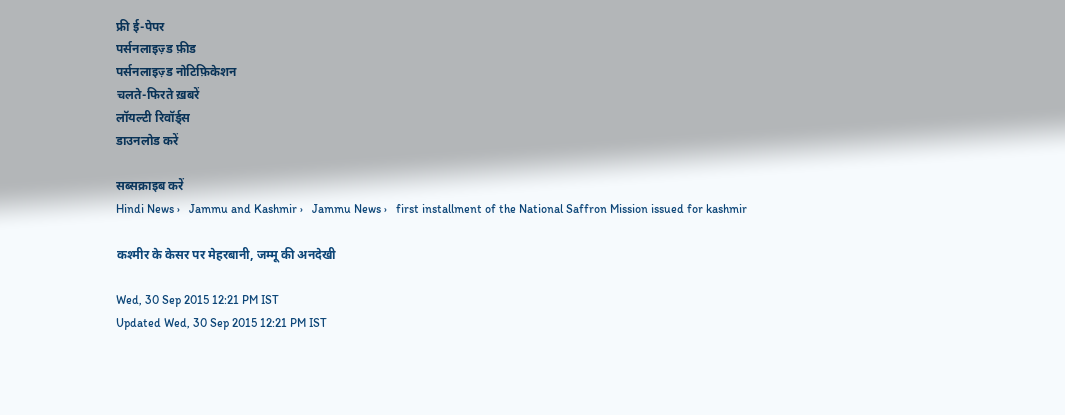फ्री ई-पेपर
पर्सनलाइज़्ड फ़ीड
पर्सनलाइज़्ड नोटिफ़िकेशन
चलते-फिरते ख़बरें
लॉयल्टी रिवॉर्ड्स
डाउनलोड करें

सब्सक्राइब करें
Hindi News ›   Jammu and Kashmir ›   Jammu News ›   first installment of the National Saffron Mission issued for kashmir

कश्मीर के केसर पर मेहरबानी, जम्मू की अनदेखी

Wed, 30 Sep 2015 12:21 PM IST
Updated Wed, 30 Sep 2015 12:21 PM IST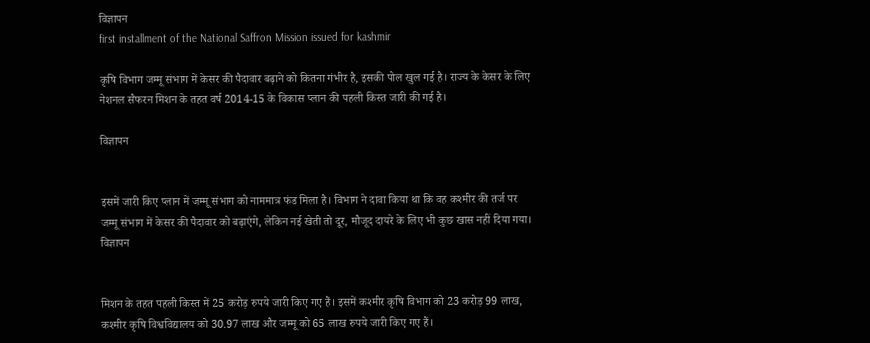विज्ञापन
first installment of the National Saffron Mission issued for kashmir

कृषि विभाग जम्मू संभाग में केसर की पैदावार बढ़ाने को कितना गंभीर है, इसकी पोल खुल गई है। राज्य के केसर के लिए नेशनल सैफरन मिशन के तहत वर्ष 2014-15 के विकास प्लान की पहली किस्त जारी की गई है।

विज्ञापन


इसमें जारी किए प्लान में जम्मू संभाग को नाममात्र फंड मिला है। विभाग ने दावा किया था कि वह कश्मीर की तर्ज पर जम्मू संभाग में केसर की पैदावार को बढ़ाएंगे, लेकिन नई खेती तो दूर, मौजूद दायरे के लिए भी कुछ खास नहीं दिया गया।
विज्ञापन


मिशन के तहत पहली किस्त में 25 करोड़ रुपये जारी किए गए हैं। इसमें कश्मीर कृषि विभाग को 23 करोड़ 99 लाख, कश्मीर कृषि विश्वविद्यालय को 30.97 लाख और जम्मू को 65 लाख रुपये जारी किए गए हैं।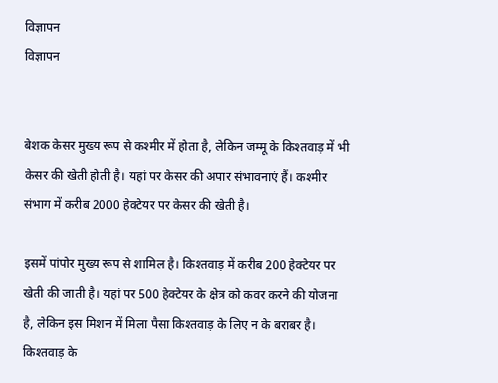विज्ञापन
विज्ञापन


बेशक केसर मुख्य रूप से कश्मीर में होता है, लेकिन जम्मू के किश्तवाड़ में भी केसर की खेती होती है। यहां पर केसर की अपार संभावनाएं हैं। कश्मीर संभाग में करीब 2000 हेक्टेयर पर केसर की खेती है।

इसमें पांपोर मुख्य रूप से शामिल है। किश्तवाड़ में करीब 200 हेक्टेयर पर खेती की जाती है। यहां पर 500 हेक्टेयर के क्षेत्र को कवर करने की योजना है, लेकिन इस मिशन में मिला पैसा किश्तवाड़ के लिए न के बराबर है। किश्तवाड़ के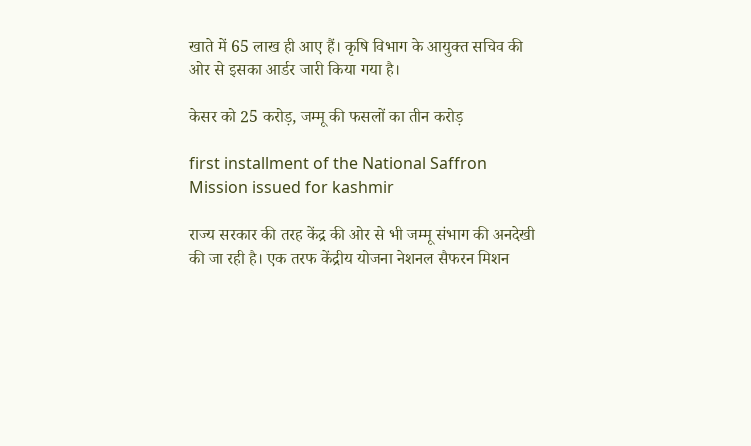खाते में 65 लाख ही आए हैं। कृषि विभाग के आयुक्त सचिव की ओर से इसका आर्डर जारी किया गया है।

केसर को 25 करोड़, जम्मू की फसलों का तीन करोड़

first installment of the National Saffron Mission issued for kashmir

राज्य सरकार की तरह केंद्र की ओर से भी जम्मू संभाग की अनदेखी की जा रही है। एक तरफ केंद्रीय योजना नेशनल सैफरन मिशन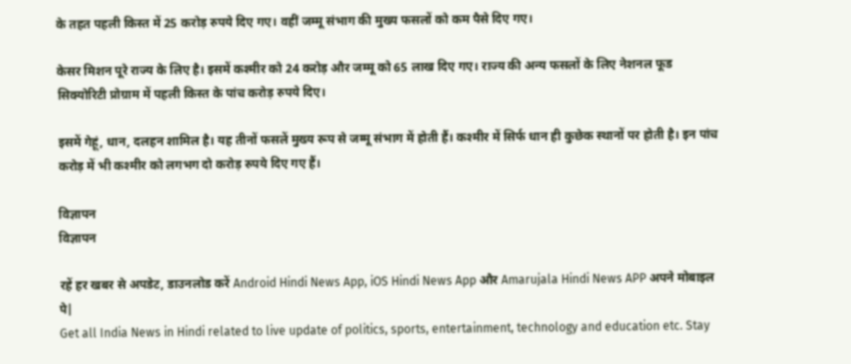के तहत पहली किस्त में 25 करोड़ रुपये दिए गए। वहीं जम्मू संभाग की मुख्य फसलों को कम पैसे दिए गए।

केसर मिशन पूरे राज्य के लिए है। इसमें कश्मीर को 24 करोड़ और जम्मू को 65 लाख दिए गए। राज्य की अन्य फसलों के लिए नेशनल फूड सिक्योरिटी प्रोग्राम में पहली किस्त के पांच करोड़ रुपये दिए।

इसमें गेहूं, धान, दलहन शामिल है। यह तीनों फसलें मुख्य रूप से जम्मू संभाग में होती हैं। कश्मीर में सिर्फ धान ही कुछेक स्थानों पर होती है। इन पांच करोड़ में भी कश्मीर को लगभग दो करोड़ रुपये दिए गए हैं।

विज्ञापन
विज्ञापन

रहें हर खबर से अपडेट, डाउनलोड करें Android Hindi News App, iOS Hindi News App और Amarujala Hindi News APP अपने मोबाइल पे|
Get all India News in Hindi related to live update of politics, sports, entertainment, technology and education etc. Stay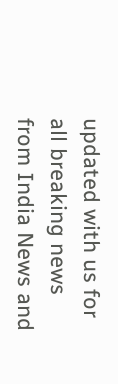updated with us for all breaking news from India News and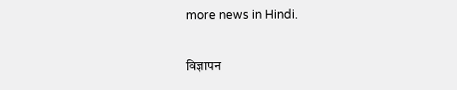more news in Hindi.

विज्ञापन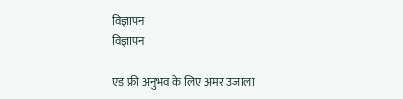विज्ञापन
विज्ञापन

एड फ्री अनुभव के लिए अमर उजाला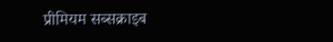प्रीमियम सब्सक्राइब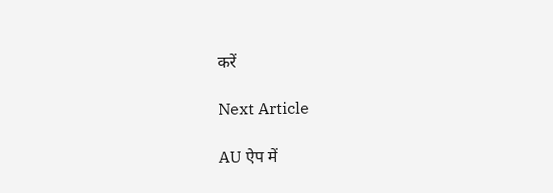करें

Next Article

AU ऐप में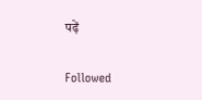पढ़ें

Followed